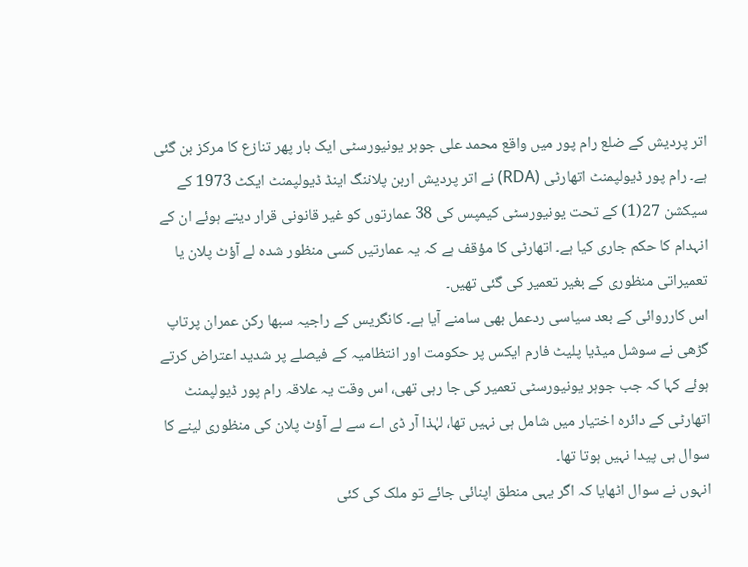اتر پردیش کے ضلع رام پور میں واقع محمد علی جوہر یونیورسٹی ایک بار پھر تنازع کا مرکز بن گئی ہے۔ رام پور ڈیولپمنٹ اتھارٹی (RDA) نے اتر پردیش اربن پلاننگ اینڈ ڈیولپمنٹ ایکٹ 1973 کے سیکشن 27(1) کے تحت یونیورسٹی کیمپس کی 38 عمارتوں کو غیر قانونی قرار دیتے ہوئے ان کے انہدام کا حکم جاری کیا ہے۔ اتھارٹی کا مؤقف ہے کہ یہ عمارتیں کسی منظور شدہ لے آؤٹ پلان یا تعمیراتی منظوری کے بغیر تعمیر کی گئی تھیں۔
اس کارروائی کے بعد سیاسی ردعمل بھی سامنے آیا ہے۔ کانگریس کے راجیہ سبھا رکن عمران پرتاپ گڑھی نے سوشل میڈیا پلیٹ فارم ایکس پر حکومت اور انتظامیہ کے فیصلے پر شدید اعتراض کرتے ہوئے کہا کہ جب جوہر یونیورسٹی تعمیر کی جا رہی تھی، اس وقت یہ علاقہ رام پور ڈیولپمنٹ اتھارٹی کے دائرہ اختیار میں شامل ہی نہیں تھا، لہٰذا آر ڈی اے سے لے آؤٹ پلان کی منظوری لینے کا سوال ہی پیدا نہیں ہوتا تھا۔
انہوں نے سوال اٹھایا کہ اگر یہی منطق اپنائی جائے تو ملک کی کئی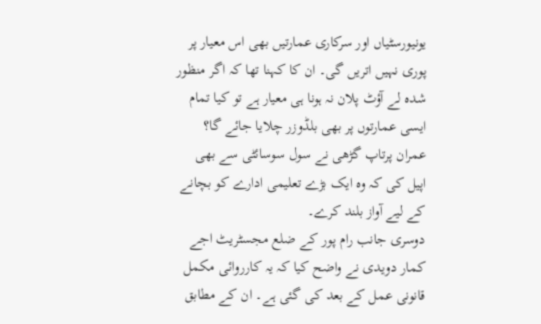یونیورسٹیاں اور سرکاری عمارتیں بھی اس معیار پر پوری نہیں اتریں گی۔ ان کا کہنا تھا کہ اگر منظور شدہ لے آؤٹ پلان نہ ہونا ہی معیار ہے تو کیا تمام ایسی عمارتوں پر بھی بلڈوزر چلایا جائے گا؟ عمران پرتاپ گڑھی نے سول سوسائٹی سے بھی اپیل کی کہ وہ ایک بڑے تعلیمی ادارے کو بچانے کے لیے آواز بلند کرے۔
دوسری جانب رام پور کے ضلع مجسٹریٹ اجے کمار دویدی نے واضح کیا کہ یہ کارروائی مکمل قانونی عمل کے بعد کی گئی ہے۔ ان کے مطابق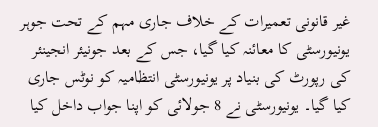غیر قانونی تعمیرات کے خلاف جاری مہم کے تحت جوہر یونیورسٹی کا معائنہ کیا گیا، جس کے بعد جونیئر انجینئر کی رپورٹ کی بنیاد پر یونیورسٹی انتظامیہ کو نوٹس جاری کیا گیا۔ یونیورسٹی نے 8 جولائی کو اپنا جواب داخل کیا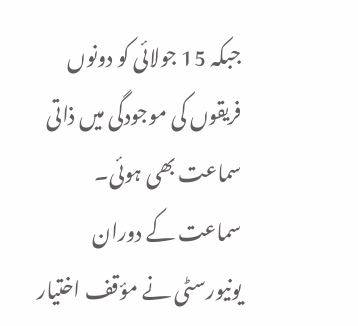جبکہ 15 جولائی کو دونوں فریقوں کی موجودگی میں ذاتی سماعت بھی ہوئی۔
سماعت کے دوران یونیورسٹی نے مؤقف اختیار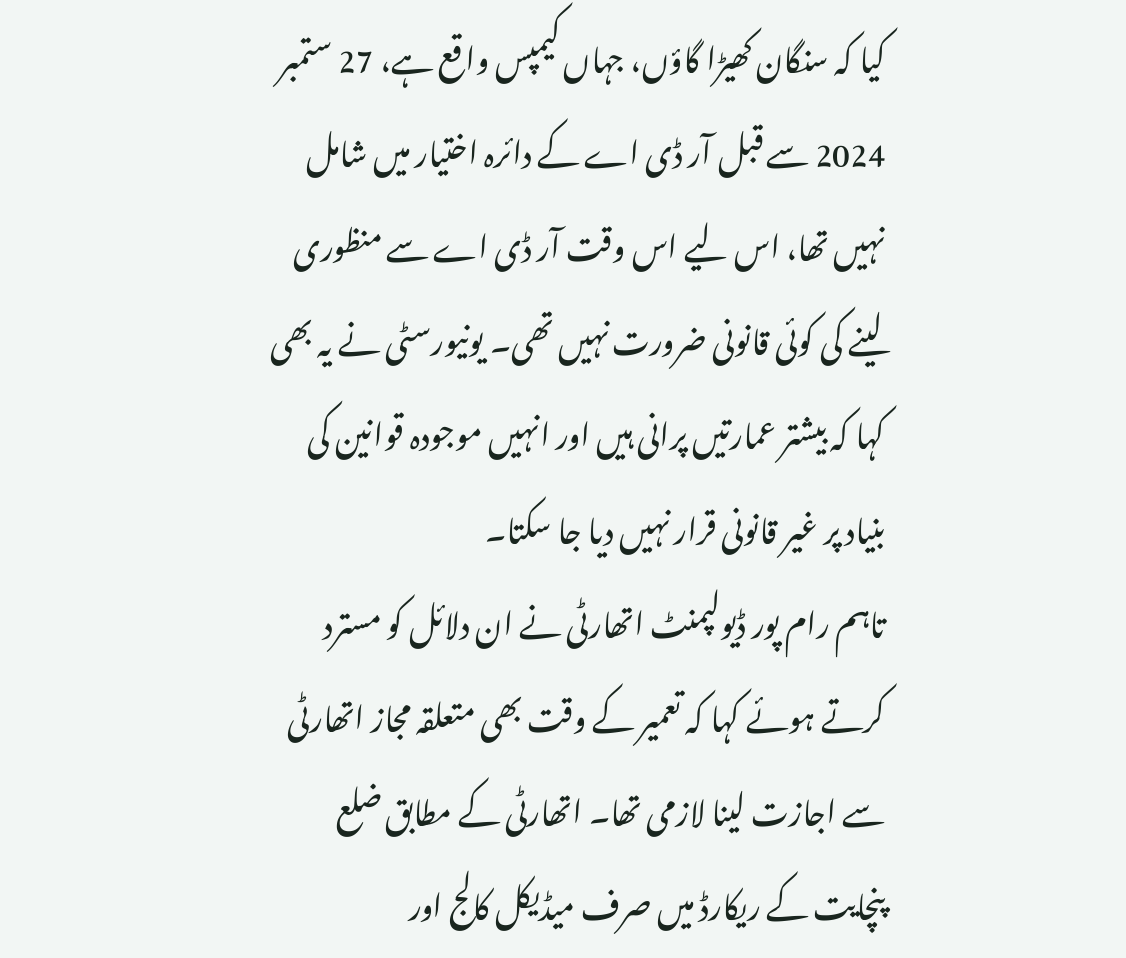کیا کہ سنگان کھیڑا گاؤں، جہاں کیمپس واقع ہے، 27 ستمبر 2024 سے قبل آر ڈی اے کے دائرہ اختیار میں شامل نہیں تھا، اس لیے اس وقت آر ڈی اے سے منظوری لینے کی کوئی قانونی ضرورت نہیں تھی۔ یونیورسٹی نے یہ بھی کہا کہ بیشتر عمارتیں پرانی ہیں اور انہیں موجودہ قوانین کی بنیاد پر غیر قانونی قرار نہیں دیا جا سکتا۔
تاہم رام پور ڈیولپمنٹ اتھارٹی نے ان دلائل کو مسترد کرتے ہوئے کہا کہ تعمیر کے وقت بھی متعلقہ مجاز اتھارٹی سے اجازت لینا لازمی تھا۔ اتھارٹی کے مطابق ضلع پنچایت کے ریکارڈ میں صرف میڈیکل کالج اور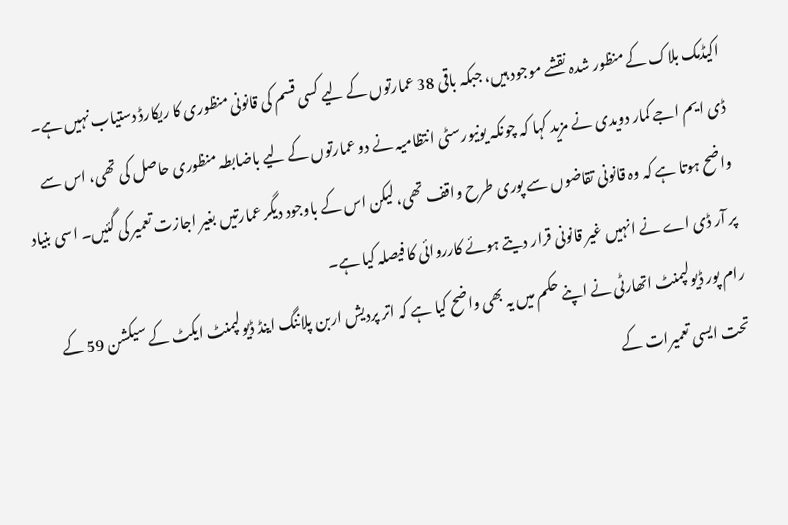اکیڈمک بلاک کے منظور شدہ نقشے موجود ہیں، جبکہ باقی 38 عمارتوں کے لیے کسی قسم کی قانونی منظوری کا ریکارڈ دستیاب نہیں ہے۔
ڈی ایم اجے کمار دویدی نے مزید کہا کہ چونکہ یونیورسٹی انتظامیہ نے دو عمارتوں کے لیے باضابطہ منظوری حاصل کی تھی، اس سے واضح ہوتا ہے کہ وہ قانونی تقاضوں سے پوری طرح واقف تھی، لیکن اس کے باوجود دیگر عمارتیں بغیر اجازت تعمیر کی گئیں۔ اسی بنیاد پر آر ڈی اے نے انہیں غیر قانونی قرار دیتے ہوئے کارروائی کا فیصلہ کیا ہے۔
رام پور ڈیولپمنٹ اتھارٹی نے اپنے حکم میں یہ بھی واضح کیا ہے کہ اتر پردیش اربن پلاننگ اینڈ ڈیولپمنٹ ایکٹ کے سیکشن 59 کے تحت ایسی تعمیرات کے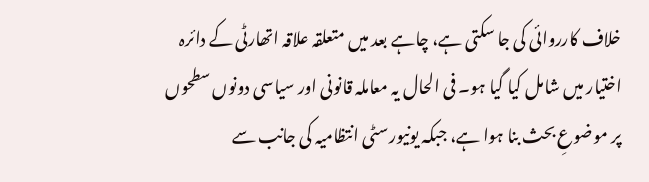خلاف کارروائی کی جا سکتی ہے، چاہے بعد میں متعلقہ علاقہ اتھارٹی کے دائرہ اختیار میں شامل کیا گیا ہو۔ فی الحال یہ معاملہ قانونی اور سیاسی دونوں سطحوں پر موضوعِ بحث بنا ہوا ہے، جبکہ یونیورسٹی انتظامیہ کی جانب سے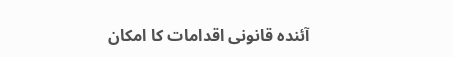آئندہ قانونی اقدامات کا امکان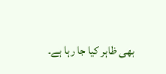بھی ظاہر کیا جا رہا ہے۔